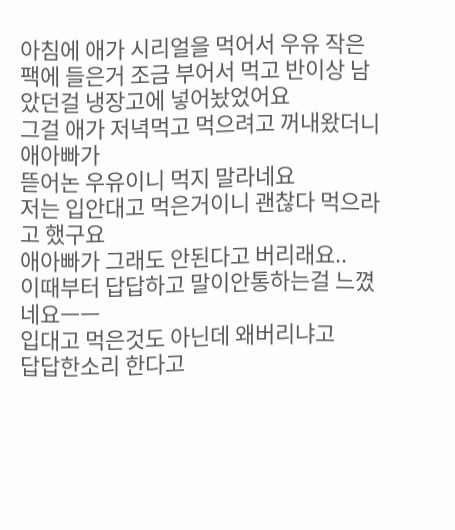아침에 애가 시리얼을 먹어서 우유 작은팩에 들은거 조금 부어서 먹고 반이상 남았던걸 냉장고에 넣어놨었어요
그걸 애가 저녁먹고 먹으려고 꺼내왔더니
애아빠가
뜯어논 우유이니 먹지 말라네요
저는 입안대고 먹은거이니 괜찮다 먹으라고 했구요
애아빠가 그래도 안된다고 버리래요..
이때부터 답답하고 말이안통하는걸 느꼈네요ㅡㅡ
입대고 먹은것도 아닌데 왜버리냐고
답답한소리 한다고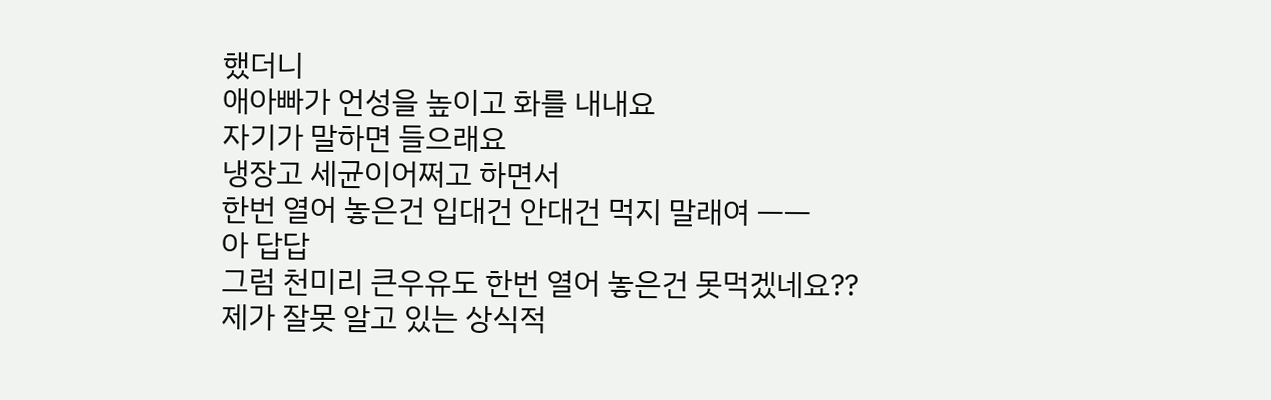했더니
애아빠가 언성을 높이고 화를 내내요
자기가 말하면 들으래요
냉장고 세균이어쩌고 하면서
한번 열어 놓은건 입대건 안대건 먹지 말래여 ㅡㅡ
아 답답
그럼 천미리 큰우유도 한번 열어 놓은건 못먹겠네요??
제가 잘못 알고 있는 상식적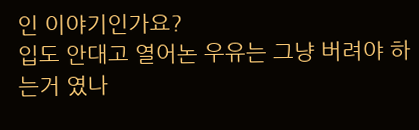인 이야기인가요?
입도 안대고 열어논 우유는 그냥 버려야 하는거 였나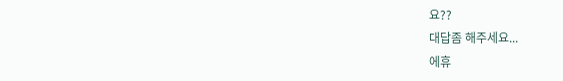요??
대답좀 해주세요...
에휴